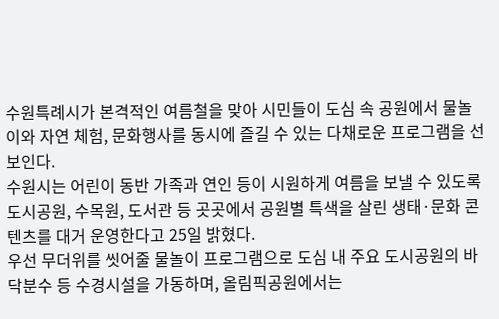수원특례시가 본격적인 여름철을 맞아 시민들이 도심 속 공원에서 물놀이와 자연 체험, 문화행사를 동시에 즐길 수 있는 다채로운 프로그램을 선보인다.
수원시는 어린이 동반 가족과 연인 등이 시원하게 여름을 보낼 수 있도록 도시공원, 수목원, 도서관 등 곳곳에서 공원별 특색을 살린 생태·문화 콘텐츠를 대거 운영한다고 25일 밝혔다.
우선 무더위를 씻어줄 물놀이 프로그램으로 도심 내 주요 도시공원의 바닥분수 등 수경시설을 가동하며, 올림픽공원에서는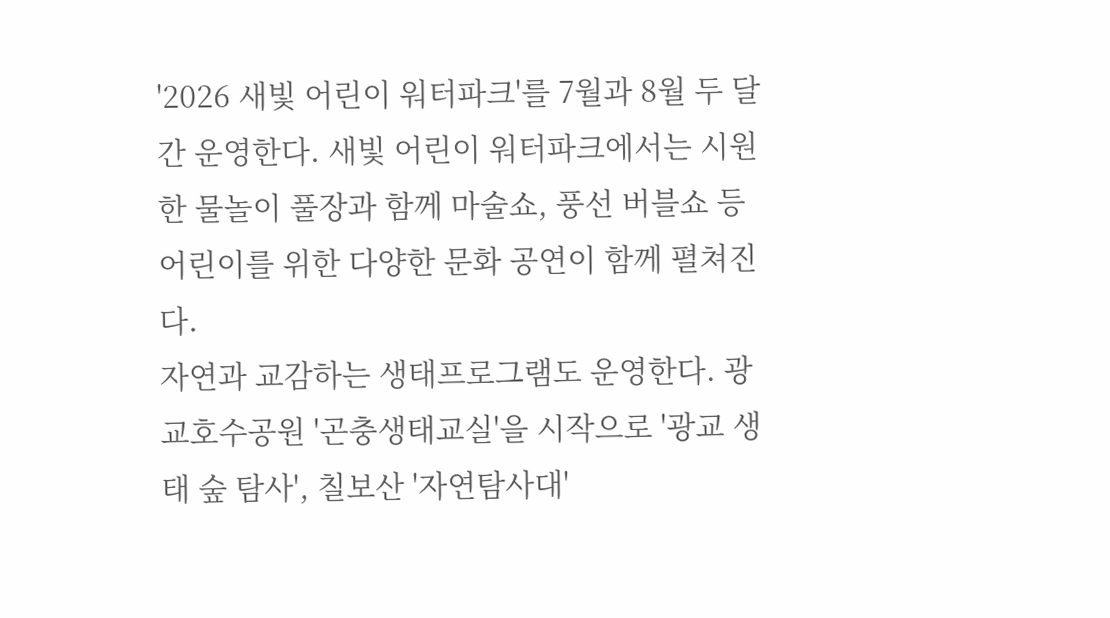'2026 새빛 어린이 워터파크'를 7월과 8월 두 달간 운영한다. 새빛 어린이 워터파크에서는 시원한 물놀이 풀장과 함께 마술쇼, 풍선 버블쇼 등 어린이를 위한 다양한 문화 공연이 함께 펼쳐진다.
자연과 교감하는 생태프로그램도 운영한다. 광교호수공원 '곤충생태교실'을 시작으로 '광교 생태 숲 탐사', 칠보산 '자연탐사대'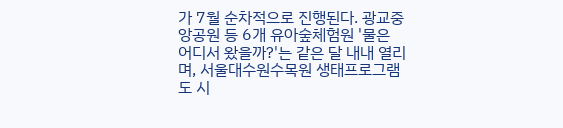가 7월 순차적으로 진행된다. 광교중앙공원 등 6개 유아숲체험원 '물은 어디서 왔을까?'는 같은 달 내내 열리며, 서울대수원수목원 생태프로그램도 시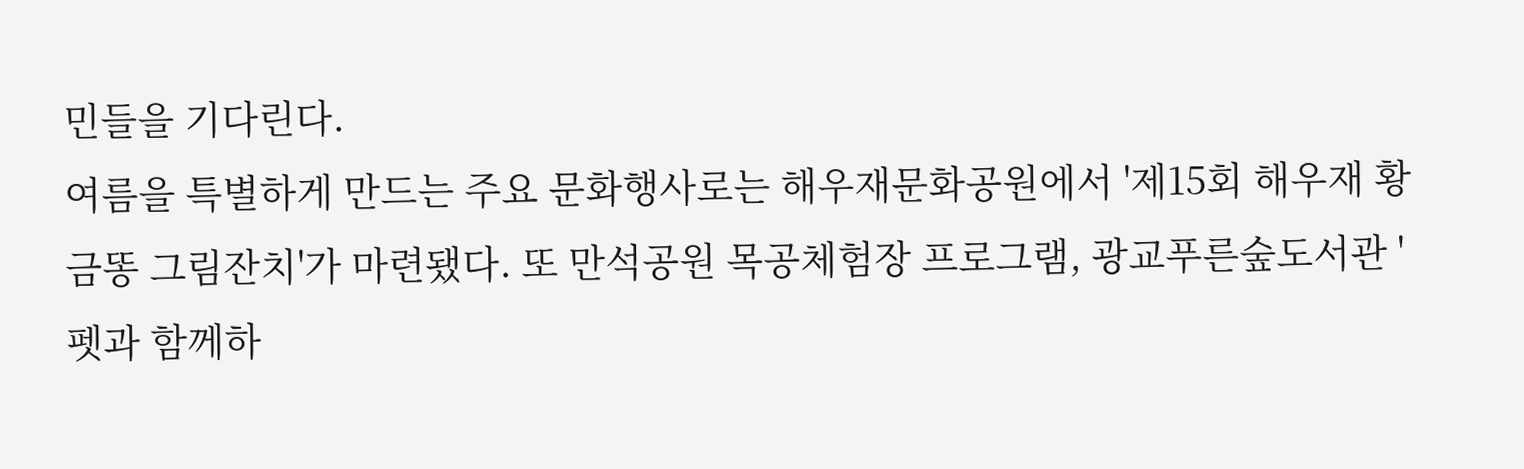민들을 기다린다.
여름을 특별하게 만드는 주요 문화행사로는 해우재문화공원에서 '제15회 해우재 황금똥 그림잔치'가 마련됐다. 또 만석공원 목공체험장 프로그램, 광교푸른숲도서관 '펫과 함께하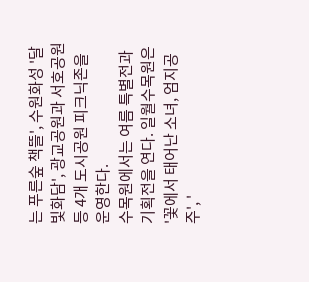는 푸른숲 책뜰', 수원화성 '달빛화담', 광교공원과 서호공원 등 4개 도시공원 피크닉존을 운영한다.
수목원에서는 여름 특별전과 기획전을 연다. 일월수목원은 '꽃에서 태어난 소녀, 엄지공주', '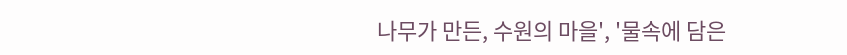나무가 만든, 수원의 마을', '물속에 담은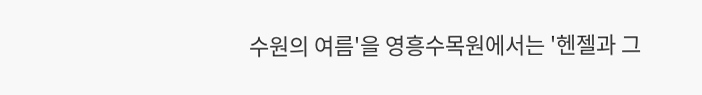수원의 여름'을 영흥수목원에서는 '헨젤과 그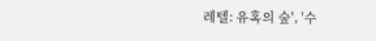레텔: 유혹의 숲', '수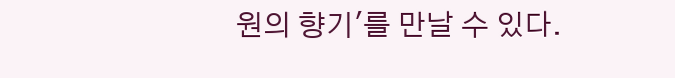원의 향기'를 만날 수 있다.